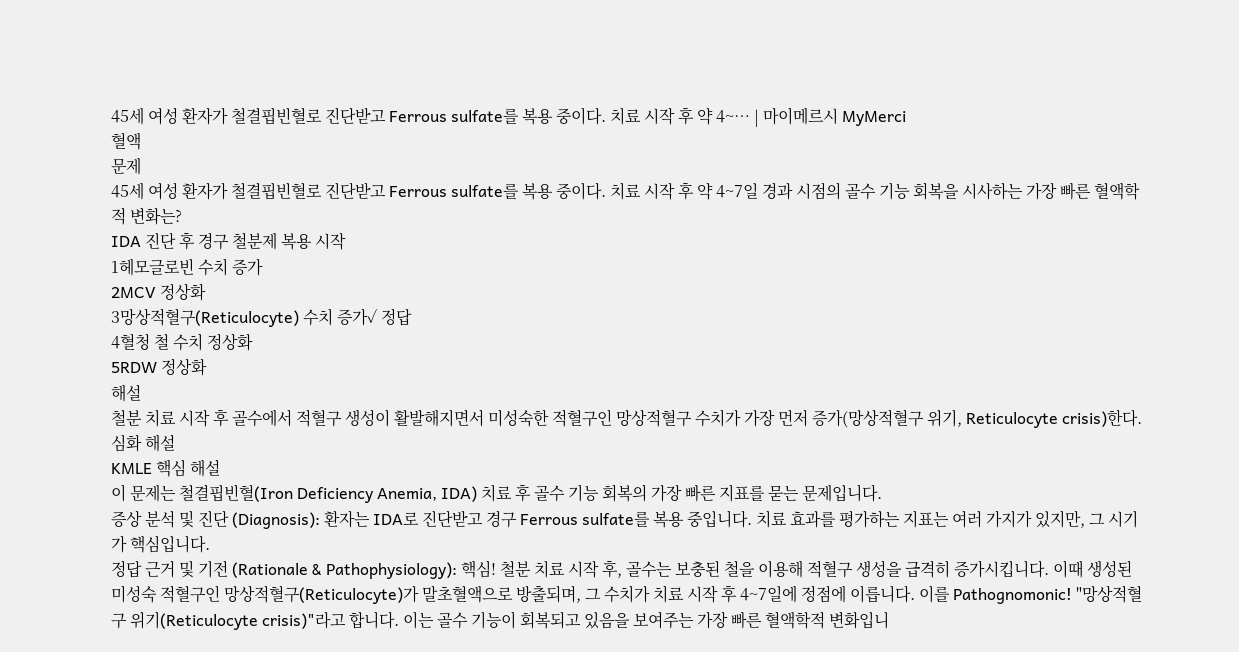45세 여성 환자가 철결핍빈혈로 진단받고 Ferrous sulfate를 복용 중이다. 치료 시작 후 약 4~… | 마이메르시 MyMerci
혈액
문제
45세 여성 환자가 철결핍빈혈로 진단받고 Ferrous sulfate를 복용 중이다. 치료 시작 후 약 4~7일 경과 시점의 골수 기능 회복을 시사하는 가장 빠른 혈액학적 변화는?
IDA 진단 후 경구 철분제 복용 시작
1헤모글로빈 수치 증가
2MCV 정상화
3망상적혈구(Reticulocyte) 수치 증가✓ 정답
4혈청 철 수치 정상화
5RDW 정상화
해설
철분 치료 시작 후 골수에서 적혈구 생성이 활발해지면서 미성숙한 적혈구인 망상적혈구 수치가 가장 먼저 증가(망상적혈구 위기, Reticulocyte crisis)한다.
심화 해설
KMLE 핵심 해설
이 문제는 철결핍빈혈(Iron Deficiency Anemia, IDA) 치료 후 골수 기능 회복의 가장 빠른 지표를 묻는 문제입니다.
증상 분석 및 진단 (Diagnosis): 환자는 IDA로 진단받고 경구 Ferrous sulfate를 복용 중입니다. 치료 효과를 평가하는 지표는 여러 가지가 있지만, 그 시기가 핵심입니다.
정답 근거 및 기전 (Rationale & Pathophysiology): 핵심! 철분 치료 시작 후, 골수는 보충된 철을 이용해 적혈구 생성을 급격히 증가시킵니다. 이때 생성된 미성숙 적혈구인 망상적혈구(Reticulocyte)가 말초혈액으로 방출되며, 그 수치가 치료 시작 후 4~7일에 정점에 이릅니다. 이를 Pathognomonic! "망상적혈구 위기(Reticulocyte crisis)"라고 합니다. 이는 골수 기능이 회복되고 있음을 보여주는 가장 빠른 혈액학적 변화입니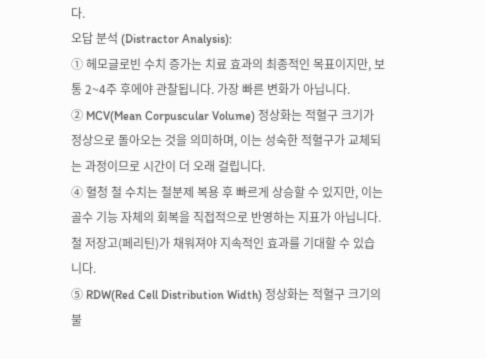다.
오답 분석 (Distractor Analysis):
① 헤모글로빈 수치 증가는 치료 효과의 최종적인 목표이지만, 보통 2~4주 후에야 관찰됩니다. 가장 빠른 변화가 아닙니다.
② MCV(Mean Corpuscular Volume) 정상화는 적혈구 크기가 정상으로 돌아오는 것을 의미하며, 이는 성숙한 적혈구가 교체되는 과정이므로 시간이 더 오래 걸립니다.
④ 혈청 철 수치는 철분제 복용 후 빠르게 상승할 수 있지만, 이는 골수 기능 자체의 회복을 직접적으로 반영하는 지표가 아닙니다. 철 저장고(페리틴)가 채워져야 지속적인 효과를 기대할 수 있습니다.
⑤ RDW(Red Cell Distribution Width) 정상화는 적혈구 크기의 불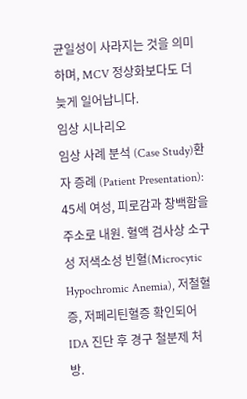균일성이 사라지는 것을 의미하며, MCV 정상화보다도 더 늦게 일어납니다.
임상 시나리오
임상 사례 분석 (Case Study)환자 증례 (Patient Presentation): 45세 여성, 피로감과 창백함을 주소로 내원. 혈액 검사상 소구성 저색소성 빈혈(Microcytic Hypochromic Anemia), 저철혈증, 저페리틴혈증 확인되어 IDA 진단 후 경구 철분제 처방.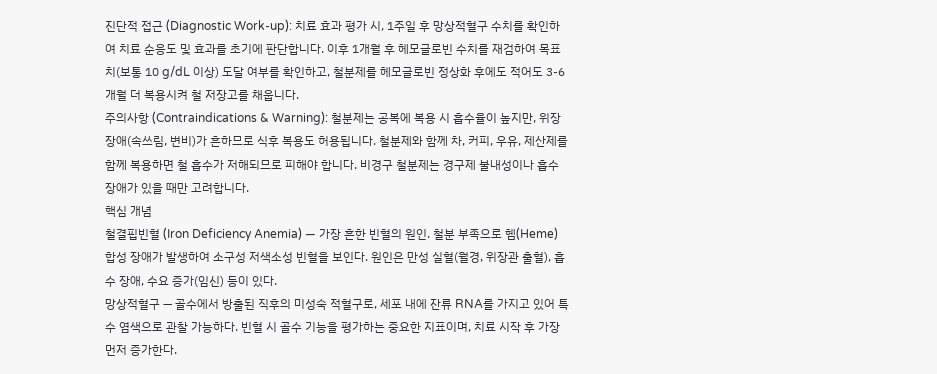진단적 접근 (Diagnostic Work-up): 치료 효과 평가 시, 1주일 후 망상적혈구 수치를 확인하여 치료 순응도 및 효과를 초기에 판단합니다. 이후 1개월 후 헤모글로빈 수치를 재검하여 목표치(보통 10 g/dL 이상) 도달 여부를 확인하고, 철분제를 헤모글로빈 정상화 후에도 적어도 3-6개월 더 복용시켜 철 저장고를 채웁니다.
주의사항 (Contraindications & Warning): 철분제는 공복에 복용 시 흡수율이 높지만, 위장 장애(속쓰림, 변비)가 흔하므로 식후 복용도 허용됩니다. 철분제와 함께 차, 커피, 우유, 제산제를 함께 복용하면 철 흡수가 저해되므로 피해야 합니다. 비경구 철분제는 경구제 불내성이나 흡수장애가 있을 때만 고려합니다.
핵심 개념
철결핍빈혈 (Iron Deficiency Anemia) — 가장 흔한 빈혈의 원인. 철분 부족으로 헴(Heme) 합성 장애가 발생하여 소구성 저색소성 빈혈을 보인다. 원인은 만성 실혈(월경, 위장관 출혈), 흡수 장애, 수요 증가(임신) 등이 있다.
망상적혈구 — 골수에서 방출된 직후의 미성숙 적혈구로, 세포 내에 잔류 RNA를 가지고 있어 특수 염색으로 관찰 가능하다. 빈혈 시 골수 기능을 평가하는 중요한 지표이며, 치료 시작 후 가장 먼저 증가한다.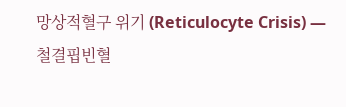망상적혈구 위기 (Reticulocyte Crisis) — 철결핍빈혈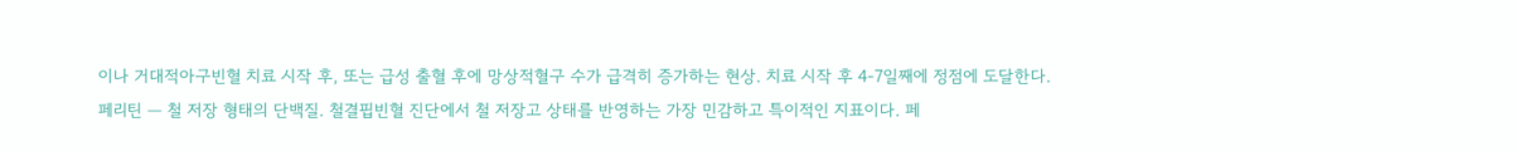이나 거대적아구빈혈 치료 시작 후, 또는 급성 출혈 후에 망상적혈구 수가 급격히 증가하는 현상. 치료 시작 후 4-7일째에 정점에 도달한다.
페리틴 — 철 저장 형태의 단백질. 철결핍빈혈 진단에서 철 저장고 상태를 반영하는 가장 민감하고 특이적인 지표이다. 페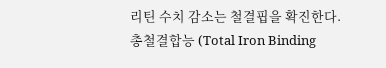리틴 수치 감소는 철결핍을 확진한다.
총철결합능 (Total Iron Binding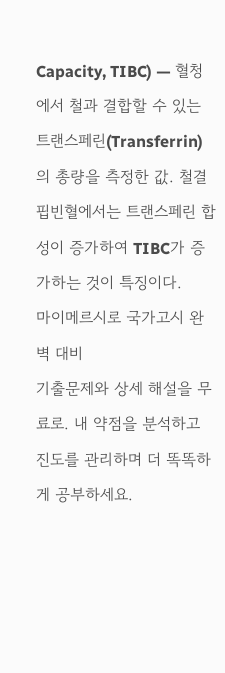Capacity, TIBC) — 혈청에서 철과 결합할 수 있는 트랜스페린(Transferrin)의 총량을 측정한 값. 철결핍빈혈에서는 트랜스페린 합성이 증가하여 TIBC가 증가하는 것이 특징이다.
마이메르시로 국가고시 완벽 대비
기출문제와 상세 해설을 무료로. 내 약점을 분석하고 진도를 관리하며 더 똑똑하게 공부하세요.